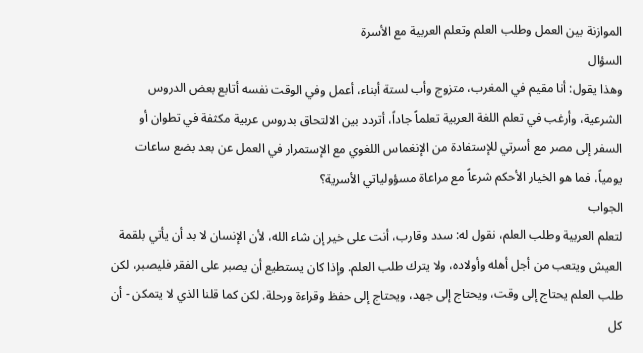الموازنة بين العمل وطلب العلم وتعلم العربية مع الأسرة
السؤال
وهذا يقول: أنا مقيم في المغرب، متزوج وأب لستة أبناء، أعمل وفي الوقت نفسه أتابع بعض الدروس الشرعية، وأرغب في تعلم اللغة العربية تعلماً جاداً، أتردد بين الالتحاق بدروس عربية مكثفة في تطوان أو السفر إلى مصر مع أسرتي للإستفادة من الإنغماس اللغوي مع الإستمرار في العمل عن بعد بضع ساعات يومياً، فما هو الخيار الأحكم شرعاً مع مراعاة مسؤولياتي الأسرية؟
الجواب
لتعلم العربية وطلب العلم، نقول له: سدد وقارب، أنت على خير إن شاء الله، لأن الإنسان لا بد أن يأتي بلقمة العيش ويتعب من أجل أهله وأولاده، ولا يترك طلب العلم. وإذا كان يستطيع أن يصبر على الفقر فليصبر، لكن طلب العلم يحتاج إلى وقت، ويحتاج إلى جهد، ويحتاج إلى حفظ وقراءة ورحلة. لكن كما قلنا الذي لا يتمكن - أن كل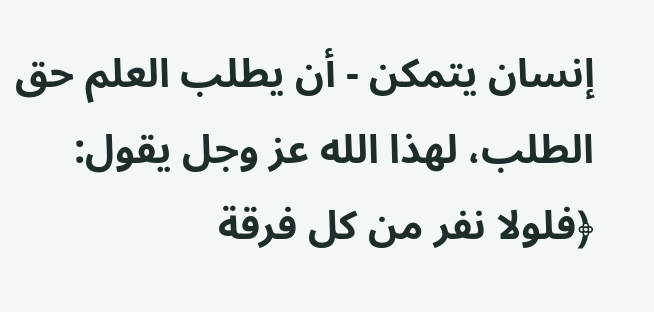إنسان يتمكن - أن يطلب العلم حق الطلب، لهذا الله عز وجل يقول: ﴿فلولا نفر من كل فرقة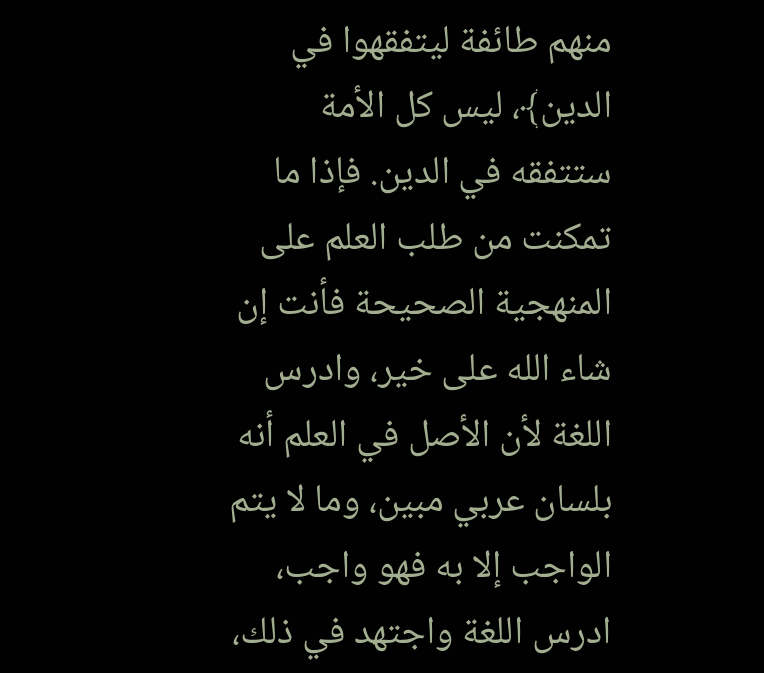منهم طائفة ليتفقهوا في الدين﴾، ليس كل الأمة ستتفقه في الدين. فإذا ما تمكنت من طلب العلم على المنهجية الصحيحة فأنت إن شاء الله على خير، وادرس اللغة لأن الأصل في العلم أنه بلسان عربي مبين، وما لا يتم الواجب إلا به فهو واجب، ادرس اللغة واجتهد في ذلك،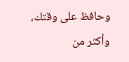وحافظ على وقتك، وأكثر من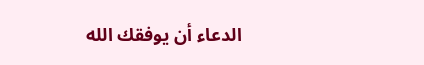الدعاء أن يوفقك الله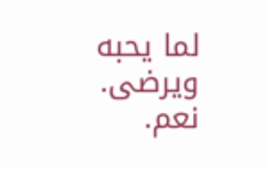لما يحبه ويرضى. نعم.